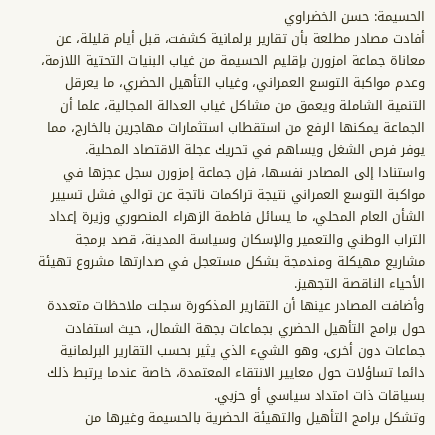الحسيمة: حسن الخضراوي
أفادت مصادر مطلعة بأن تقارير برلمانية كشفت، قبل أيام قليلة، عن معاناة جماعة امزورن بإقليم الحسيمة من غياب البنيات التحتية اللازمة، وعدم مواكبة التوسع العمراني، وغياب التأهيل الحضري، ما يعرقل التنمية الشاملة ويعمق من مشاكل غياب العدالة المجالية، علما أن الجماعة يمكنها الرفع من استقطاب استثمارات مهاجرين بالخارج، مما يوفر فرص الشغل ويساهم في تحريك عجلة الاقتصاد المحلية.
واستنادا إلى المصادر نفسها، فإن جماعة إمزورن سجل عجزها في مواكبة التوسع العمراني نتيجة تراكمات ناتجة عن توالي فشل تسيير الشأن العام المحلي، ما يسائل فاطمة الزهراء المنصوري وزيرة إعداد التراب الوطني والتعمير والإسكان وسياسة المدينة، قصد برمجة مشاريع مهيكلة ومندمجة بشكل مستعجل في صدارتها مشروع تهيئة الأحياء الناقصة التجهيز.
وأضافت المصادر عينها أن التقارير المذكورة سجلت ملاحظات متعددة حول برامج التأهيل الحضري بجماعات بجهة الشمال، حيث استفادت جماعات دون أخرى، وهو الشيء الذي يثير بحسب التقارير البرلمانية دائما تساؤلات حول معايير الانتقاء المعتمدة، خاصة عندما يرتبط ذلك بسياقات ذات امتداد سياسي أو حزبي.
وتشكل برامج التأهيل والتهيئة الحضرية بالحسيمة وغيرها من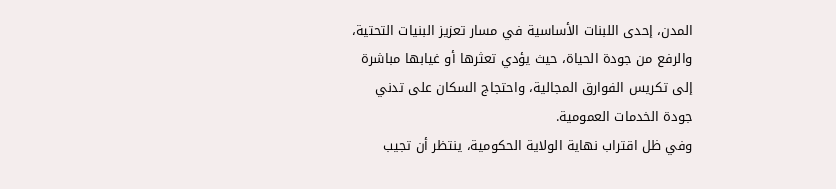المدن، إحدى اللبنات الأساسية في مسار تعزيز البنيات التحتية، والرفع من جودة الحياة، حيث يؤدي تعثرها أو غيابها مباشرة إلى تكريس الفوارق المجالية، واحتجاج السكان على تدني جودة الخدمات العمومية.
وفي ظل اقتراب نهاية الولاية الحكومية، ينتظر أن تجيب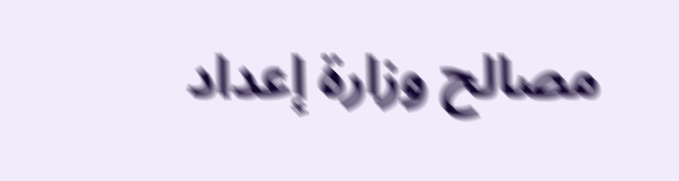مصالح وزارة إعداد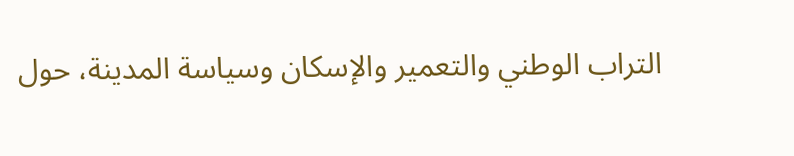التراب الوطني والتعمير والإسكان وسياسة المدينة، حول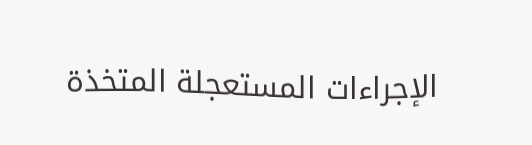الإجراءات المستعجلة المتخذة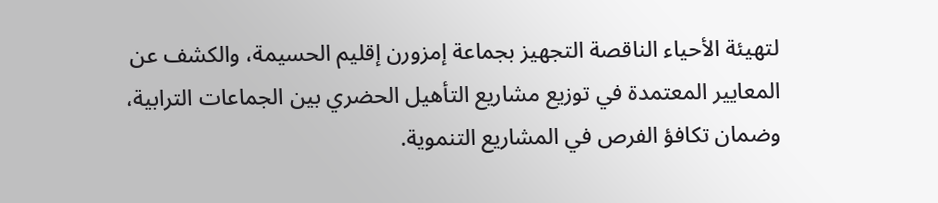لتهيئة الأحياء الناقصة التجهيز بجماعة إمزورن إقليم الحسيمة، والكشف عن المعايير المعتمدة في توزيع مشاريع التأهيل الحضري بين الجماعات الترابية، وضمان تكافؤ الفرص في المشاريع التنموية.